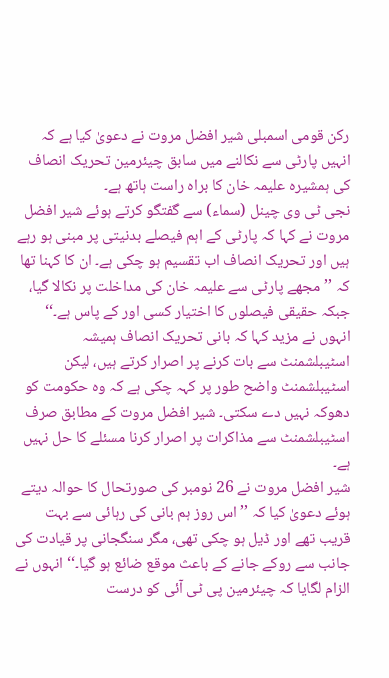رکن قومی اسمبلی شیر افضل مروت نے دعویٰ کیا ہے کہ انہیں پارٹی سے نکالنے میں سابق چیئرمین تحریک انصاف کی ہمشیرہ علیمہ خان کا براہ راست ہاتھ ہے۔
نجی ٹی وی چینل (سماء) سے گفتگو کرتے ہوئے شیر افضل مروت نے کہا کہ پارٹی کے اہم فیصلے بدنیتی پر مبنی ہو رہے ہیں اور تحریک انصاف اب تقسیم ہو چکی ہے۔ ان کا کہنا تھا کہ ’’مجھے پارٹی سے علیمہ خان کی مداخلت پر نکالا گیا، جبکہ حقیقی فیصلوں کا اختیار کسی اور کے پاس ہے۔‘‘
انہوں نے مزید کہا کہ بانی تحریک انصاف ہمیشہ اسٹیبلشمنٹ سے بات کرنے پر اصرار کرتے ہیں، لیکن اسٹیبلشمنٹ واضح طور پر کہہ چکی ہے کہ وہ حکومت کو دھوکہ نہیں دے سکتی۔ شیر افضل مروت کے مطابق صرف اسٹیبلشمنٹ سے مذاکرات پر اصرار کرنا مسئلے کا حل نہیں ہے۔
شیر افضل مروت نے 26 نومبر کی صورتحال کا حوالہ دیتے ہوئے دعویٰ کیا کہ ’’اس روز ہم بانی کی رہائی سے بہت قریب تھے اور ڈیل ہو چکی تھی، مگر سنگجانی پر قیادت کی جانب سے روکے جانے کے باعث موقع ضائع ہو گیا۔‘‘ انہوں نے الزام لگایا کہ چیئرمین پی ٹی آئی کو درست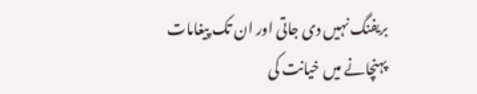بریفنگ نہیں دی جاتی اور ان تک پیغامات پہنچانے میں خیانت کی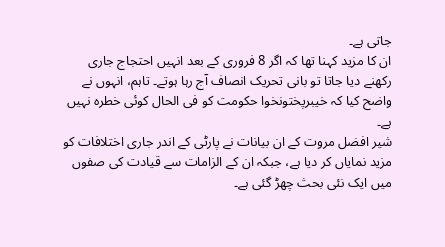جاتی ہے۔
ان کا مزید کہنا تھا کہ اگر 8 فروری کے بعد انہیں احتجاج جاری رکھنے دیا جاتا تو بانی تحریک انصاف آج رہا ہوتے۔ تاہم، انہوں نے واضح کیا کہ خیبرپختونخوا حکومت کو فی الحال کوئی خطرہ نہیں ہے۔
شیر افضل مروت کے ان بیانات نے پارٹی کے اندر جاری اختلافات کو مزید نمایاں کر دیا ہے، جبکہ ان کے الزامات سے قیادت کی صفوں میں ایک نئی بحث چھڑ گئی ہے۔